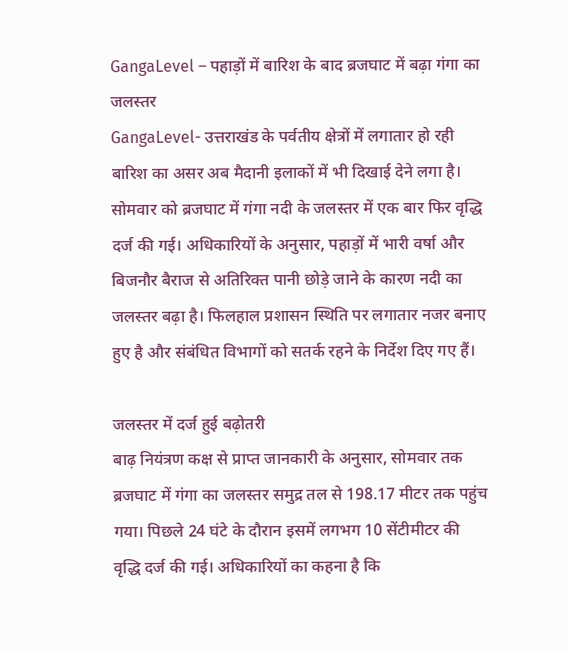GangaLevel – पहाड़ों में बारिश के बाद ब्रजघाट में बढ़ा गंगा का जलस्तर
GangaLevel- उत्तराखंड के पर्वतीय क्षेत्रों में लगातार हो रही बारिश का असर अब मैदानी इलाकों में भी दिखाई देने लगा है। सोमवार को ब्रजघाट में गंगा नदी के जलस्तर में एक बार फिर वृद्धि दर्ज की गई। अधिकारियों के अनुसार, पहाड़ों में भारी वर्षा और बिजनौर बैराज से अतिरिक्त पानी छोड़े जाने के कारण नदी का जलस्तर बढ़ा है। फिलहाल प्रशासन स्थिति पर लगातार नजर बनाए हुए है और संबंधित विभागों को सतर्क रहने के निर्देश दिए गए हैं।

जलस्तर में दर्ज हुई बढ़ोतरी
बाढ़ नियंत्रण कक्ष से प्राप्त जानकारी के अनुसार, सोमवार तक ब्रजघाट में गंगा का जलस्तर समुद्र तल से 198.17 मीटर तक पहुंच गया। पिछले 24 घंटे के दौरान इसमें लगभग 10 सेंटीमीटर की वृद्धि दर्ज की गई। अधिकारियों का कहना है कि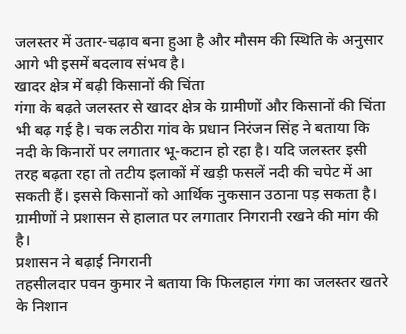जलस्तर में उतार-चढ़ाव बना हुआ है और मौसम की स्थिति के अनुसार आगे भी इसमें बदलाव संभव है।
खादर क्षेत्र में बढ़ी किसानों की चिंता
गंगा के बढ़ते जलस्तर से खादर क्षेत्र के ग्रामीणों और किसानों की चिंता भी बढ़ गई है। चक लठीरा गांव के प्रधान निरंजन सिंह ने बताया कि नदी के किनारों पर लगातार भू-कटान हो रहा है। यदि जलस्तर इसी तरह बढ़ता रहा तो तटीय इलाकों में खड़ी फसलें नदी की चपेट में आ सकती हैं। इससे किसानों को आर्थिक नुकसान उठाना पड़ सकता है। ग्रामीणों ने प्रशासन से हालात पर लगातार निगरानी रखने की मांग की है।
प्रशासन ने बढ़ाई निगरानी
तहसीलदार पवन कुमार ने बताया कि फिलहाल गंगा का जलस्तर खतरे के निशान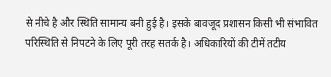से नीचे है और स्थिति सामान्य बनी हुई है। इसके बावजूद प्रशासन किसी भी संभावित परिस्थिति से निपटने के लिए पूरी तरह सतर्क है। अधिकारियों की टीमें तटीय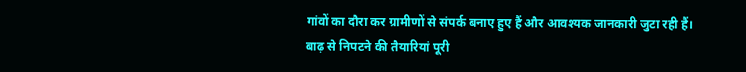गांवों का दौरा कर ग्रामीणों से संपर्क बनाए हुए हैं और आवश्यक जानकारी जुटा रही हैं।
बाढ़ से निपटने की तैयारियां पूरी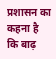प्रशासन का कहना है कि बाढ़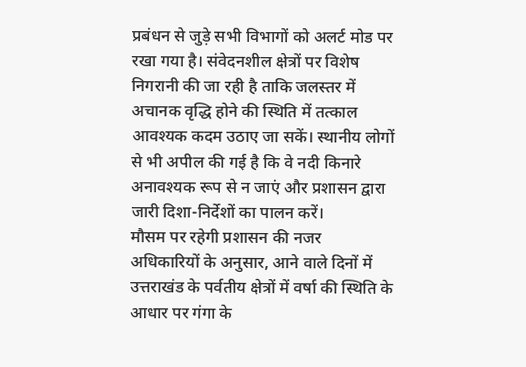प्रबंधन से जुड़े सभी विभागों को अलर्ट मोड पर रखा गया है। संवेदनशील क्षेत्रों पर विशेष निगरानी की जा रही है ताकि जलस्तर में अचानक वृद्धि होने की स्थिति में तत्काल आवश्यक कदम उठाए जा सकें। स्थानीय लोगों से भी अपील की गई है कि वे नदी किनारे अनावश्यक रूप से न जाएं और प्रशासन द्वारा जारी दिशा-निर्देशों का पालन करें।
मौसम पर रहेगी प्रशासन की नजर
अधिकारियों के अनुसार, आने वाले दिनों में उत्तराखंड के पर्वतीय क्षेत्रों में वर्षा की स्थिति के आधार पर गंगा के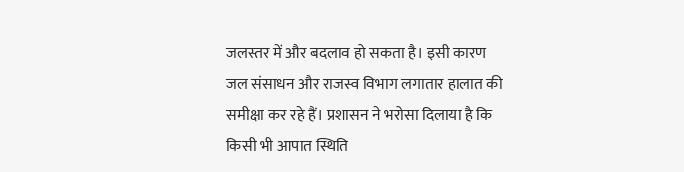जलस्तर में और बदलाव हो सकता है। इसी कारण जल संसाधन और राजस्व विभाग लगातार हालात की समीक्षा कर रहे हैं। प्रशासन ने भरोसा दिलाया है कि किसी भी आपात स्थिति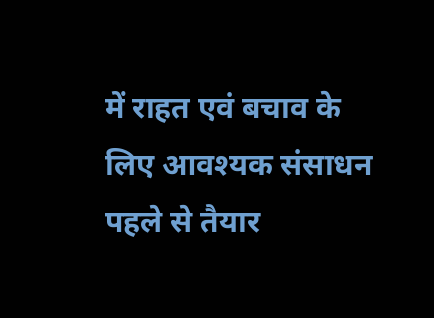में राहत एवं बचाव के लिए आवश्यक संसाधन पहले से तैयार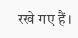रखे गए हैं।